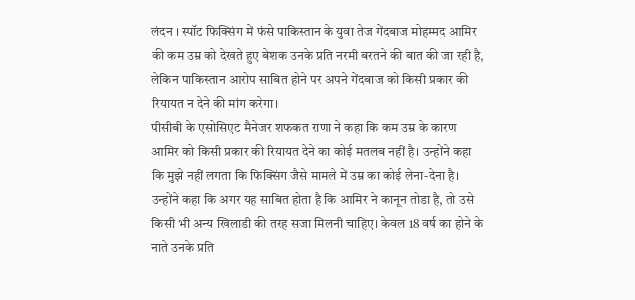लंदन । स्पॉट फिक्सिंग में फंसे पाकिस्तान के युवा तेज गेंदबाज मोहम्मद आमिर की कम उम्र को देखते हुए बेशक उनके प्रति नरमी बरतने की बात की जा रही है, लेकिन पाकिस्तान आरोप साबित होने पर अपने गेंदबाज को किसी प्रकार की रियायत न देने की मांग करेगा।
पीसीबी के एसोसिएट मैनेजर शफकत राणा ने कहा कि कम उम्र के कारण आमिर को किसी प्रकार की रियायत देने का कोई मतलब नहीं है। उन्होंने कहा कि मुझे नहीं लगता कि फिक्सिंग जैसे मामले में उम्र का कोई लेना-देना है। उन्होंने कहा कि अगर यह साबित होता है कि आमिर ने कानून तोडा है, तो उसे किसी भी अन्य खिलाडी की तरह सजा मिलनी चाहिए। केवल 18 वर्ष का होने के नाते उनके प्रति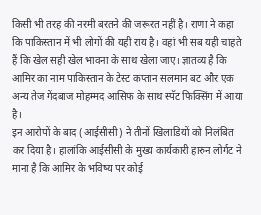किसी भी तरह की नरमी बरतने की जरूरत नहीं है। राणा ने कहा कि पाकिस्तान में भी लोगों की यही राय है। वहां भी सब यही चाहते हैं कि खेल सही खेल भावना के साथ खेला जाए। ज्ञातव्य है कि आमिर का नाम पाकिस्तान के टेस्ट कप्तान सलमान बट और एक अन्य तेज गेंदबाज मोहम्मद आसिफ के साथ स्पॅट फिक्सिंग में आया है।
इन आरोपों के बाद (आईसीसी) ने तीनों खिलाडियों को निलंबित कर दिया है। हालांकि आईसीसी के मुख्य कार्यकारी हारुन लोर्गट ने माना है कि आमिर के भविष्य पर कोई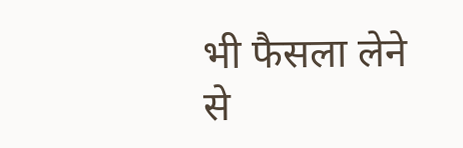भी फैसला लेने से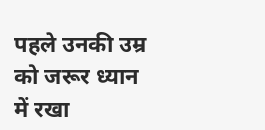पहले उनकी उम्र को जरूर ध्यान में रखा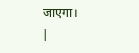जाएगा।
|